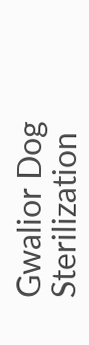Gwalior Dog Sterilization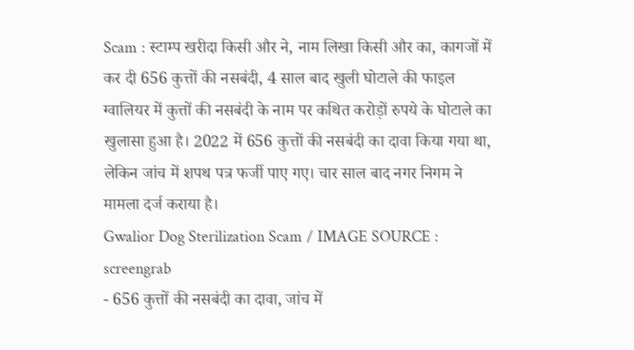Scam : स्टाम्प खरीदा किसी और ने, नाम लिखा किसी और का, कागजों में कर दी 656 कुत्तों की नसबंदी, 4 साल बाद खुली घोटाले की फाइल
ग्वालियर में कुत्तों की नसबंदी के नाम पर कथित करोड़ों रुपये के घोटाले का खुलासा हुआ है। 2022 में 656 कुत्तों की नसबंदी का दावा किया गया था, लेकिन जांच में शपथ पत्र फर्जी पाए गए। चार साल बाद नगर निगम ने मामला दर्ज कराया है।
Gwalior Dog Sterilization Scam / IMAGE SOURCE : screengrab
- 656 कुत्तों की नसबंदी का दावा, जांच में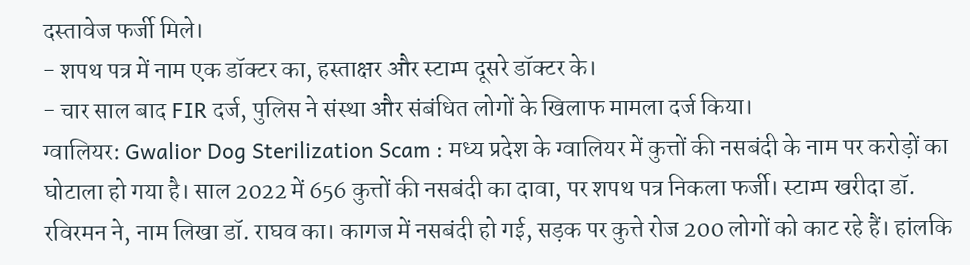दस्तावेज फर्जी मिले।
- शपथ पत्र में नाम एक डॉक्टर का, हस्ताक्षर और स्टाम्प दूसरे डॉक्टर के।
- चार साल बाद FIR दर्ज, पुलिस ने संस्था और संबंधित लोगों के खिलाफ मामला दर्ज किया।
ग्वालियर: Gwalior Dog Sterilization Scam : मध्य प्रदेश के ग्वालियर में कुत्तों की नसबंदी के नाम पर करोड़ों का घोटाला हो गया है। साल 2022 में 656 कुत्तों की नसबंदी का दावा, पर शपथ पत्र निकला फर्जी। स्टाम्प खरीदा डॉ. रविरमन ने, नाम लिखा डॉ. राघव का। कागज में नसबंदी हो गई, सड़क पर कुत्ते रोज 200 लोगों को काट रहे हैं। हांलकि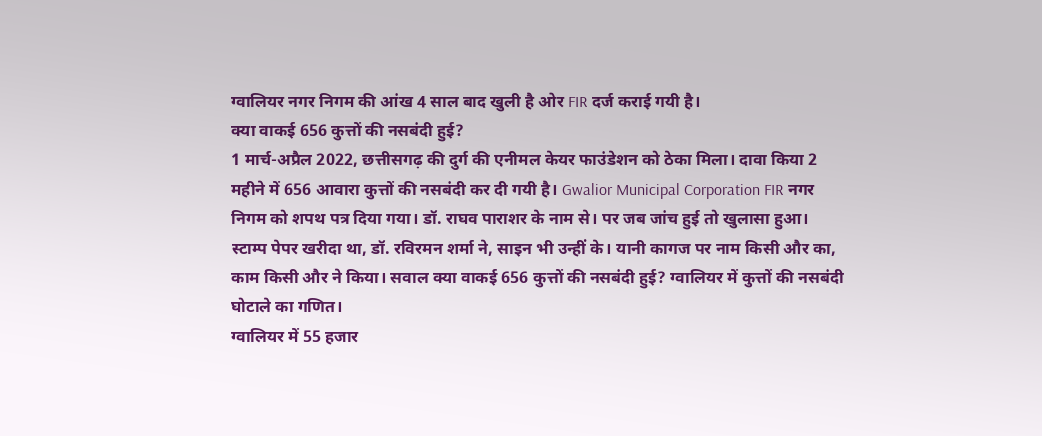ग्वालियर नगर निगम की आंख 4 साल बाद खुली है ओर FIR दर्ज कराई गयी है।
क्या वाकई 656 कुत्तों की नसबंदी हुई?
1 मार्च-अप्रैल 2022, छत्तीसगढ़ की दुर्ग की एनीमल केयर फाउंडेशन को ठेका मिला। दावा किया 2 महीने में 656 आवारा कुत्तों की नसबंदी कर दी गयी है। Gwalior Municipal Corporation FIR नगर निगम को शपथ पत्र दिया गया। डॉ. राघव पाराशर के नाम से। पर जब जांच हुई तो खुलासा हुआ। स्टाम्प पेपर खरीदा था, डॉ. रविरमन शर्मा ने, साइन भी उन्हीं के। यानी कागज पर नाम किसी और का, काम किसी और ने किया। सवाल क्या वाकई 656 कुत्तों की नसबंदी हुई? ग्वालियर में कुत्तों की नसबंदी घोटाले का गणित।
ग्वालियर में 55 हजार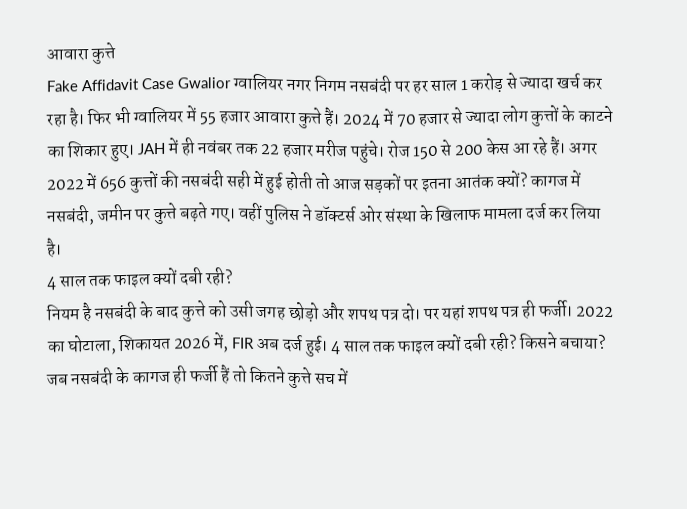आवारा कुत्ते
Fake Affidavit Case Gwalior ग्वालियर नगर निगम नसबंदी पर हर साल 1 करोड़ से ज्यादा खर्च कर रहा है। फिर भी ग्वालियर में 55 हजार आवारा कुत्ते हैं। 2024 में 70 हजार से ज्यादा लोग कुत्तों के काटने का शिकार हुए। JAH में ही नवंबर तक 22 हजार मरीज पहुंचे। रोज 150 से 200 केस आ रहे हैं। अगर 2022 में 656 कुत्तों की नसबंदी सही में हुई होती तो आज सड़कों पर इतना आतंक क्यों? कागज में नसबंदी, जमीन पर कुत्ते बढ़ते गए। वहीं पुलिस ने डॉक्टर्स ओर संस्था के खिलाफ मामला दर्ज कर लिया है।
4 साल तक फाइल क्यों दबी रही?
नियम है नसबंदी के बाद कुत्ते को उसी जगह छोड़ो और शपथ पत्र दो। पर यहां शपथ पत्र ही फर्जी। 2022 का घोटाला, शिकायत 2026 में, FIR अब दर्ज हुई। 4 साल तक फाइल क्यों दबी रही? किसने बचाया? जब नसबंदी के कागज ही फर्जी हैं तो कितने कुत्ते सच में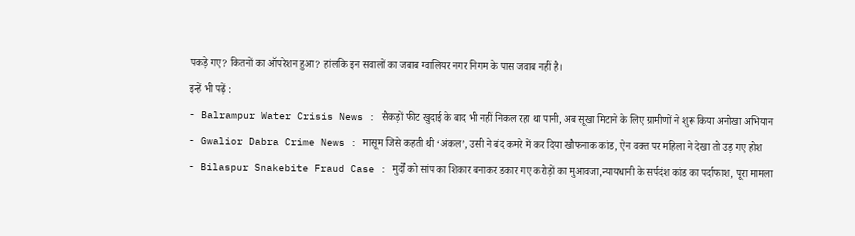पकड़े गए? कितनों का ऑपरेशन हुआ? हांलकि इन सवालों का जबाब ग्वालियर नगर निगम के पास जवाब नहीं है।
इन्हें भी पढ़ें :
- Balrampur Water Crisis News : सैकड़ों फीट खुदाई के बाद भी नहीं निकल रहा था पानी, अब सूखा मिटाने के लिए ग्रामीणों ने शुरू किया अनोखा अभियान
- Gwalior Dabra Crime News : मासूम जिसे कहती थी ‘अंकल’, उसी ने बंद कमरे में कर दिया खौफनाक कांड, ऐन वक्त पर महिला ने देखा तो उड़ गए होश
- Bilaspur Snakebite Fraud Case : मुर्दों को सांप का शिकार बनाकर डकार गए करोड़ों का मुआवजा,न्यायधानी के सर्पदंश कांड का पर्दाफाश, पूरा मामला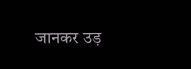जानकर उड़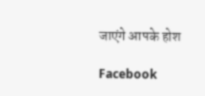जाएंगे आपके होश

Facebook